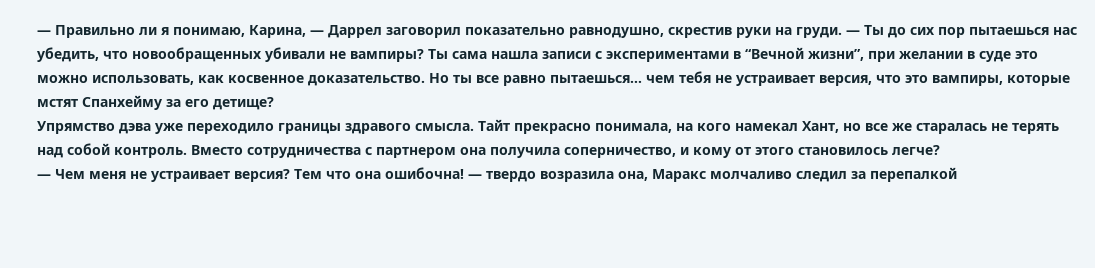— Правильно ли я понимаю, Карина, — Даррел заговорил показательно равнодушно, скрестив руки на груди. — Ты до сих пор пытаешься нас убедить, что новообращенных убивали не вампиры? Ты сама нашла записи с экспериментами в “Вечной жизни”, при желании в суде это можно использовать, как косвенное доказательство. Но ты все равно пытаешься… чем тебя не устраивает версия, что это вампиры, которые мстят Спанхейму за его детище?
Упрямство дэва уже переходило границы здравого смысла. Тайт прекрасно понимала, на кого намекал Хант, но все же старалась не терять над собой контроль. Вместо сотрудничества с партнером она получила соперничество, и кому от этого становилось легче?
— Чем меня не устраивает версия? Тем что она ошибочна! — твердо возразила она, Маракс молчаливо следил за перепалкой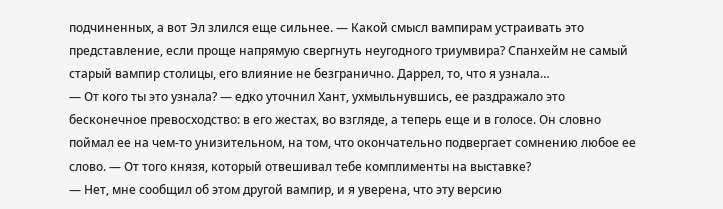подчиненных, а вот Эл злился еще сильнее. — Какой смысл вампирам устраивать это представление, если проще напрямую свергнуть неугодного триумвира? Спанхейм не самый старый вампир столицы, его влияние не безгранично. Даррел, то, что я узнала…
— От кого ты это узнала? — едко уточнил Хант, ухмыльнувшись, ее раздражало это бесконечное превосходство: в его жестах, во взгляде, а теперь еще и в голосе. Он словно поймал ее на чем-то унизительном, на том, что окончательно подвергает сомнению любое ее слово. — От того князя, который отвешивал тебе комплименты на выставке?
— Нет, мне сообщил об этом другой вампир, и я уверена, что эту версию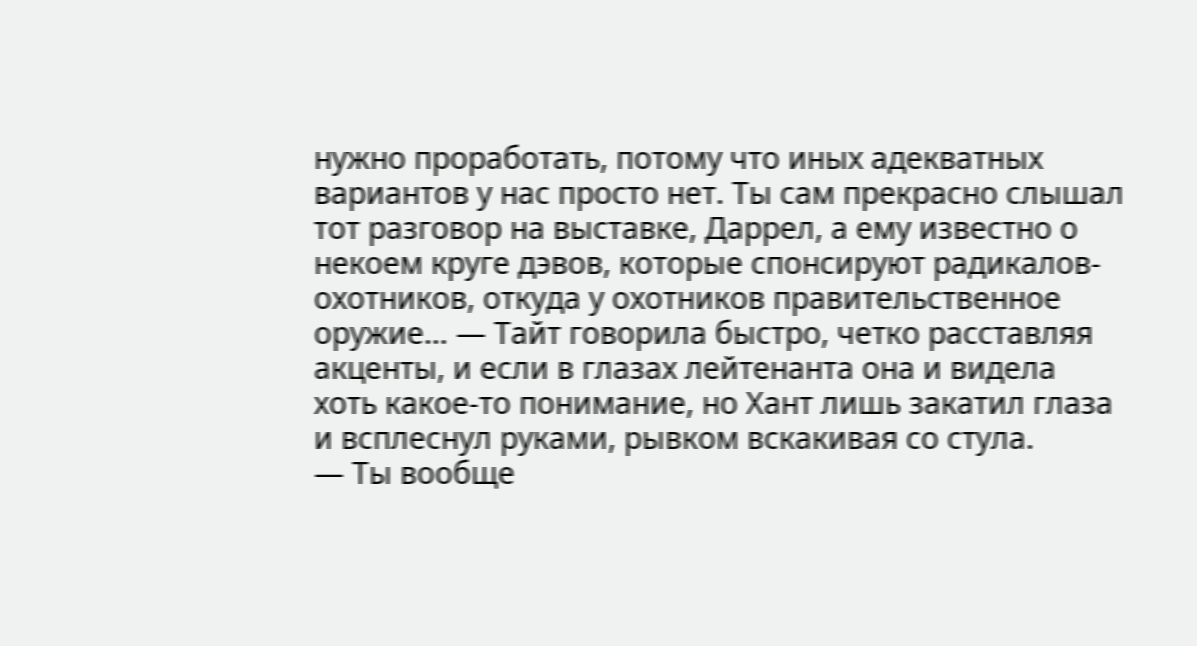нужно проработать, потому что иных адекватных вариантов у нас просто нет. Ты сам прекрасно слышал тот разговор на выставке, Даррел, а ему известно о некоем круге дэвов, которые спонсируют радикалов-охотников, откуда у охотников правительственное оружие… — Тайт говорила быстро, четко расставляя акценты, и если в глазах лейтенанта она и видела хоть какое-то понимание, но Хант лишь закатил глаза и всплеснул руками, рывком вскакивая со стула.
— Ты вообще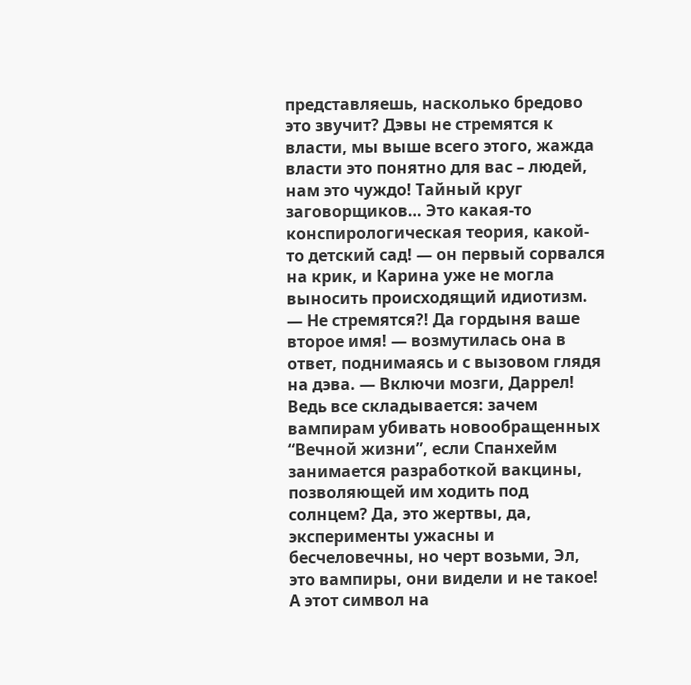представляешь, насколько бредово это звучит? Дэвы не стремятся к власти, мы выше всего этого, жажда власти это понятно для вас – людей, нам это чуждо! Тайный круг заговорщиков… Это какая-то конспирологическая теория, какой-то детский сад! — он первый сорвался на крик, и Карина уже не могла выносить происходящий идиотизм.
— Не стремятся?! Да гордыня ваше второе имя! — возмутилась она в ответ, поднимаясь и с вызовом глядя на дэва. — Включи мозги, Даррел! Ведь все складывается: зачем вампирам убивать новообращенных “Вечной жизни”, если Спанхейм занимается разработкой вакцины, позволяющей им ходить под солнцем? Да, это жертвы, да, эксперименты ужасны и бесчеловечны, но черт возьми, Эл, это вампиры, они видели и не такое! А этот символ на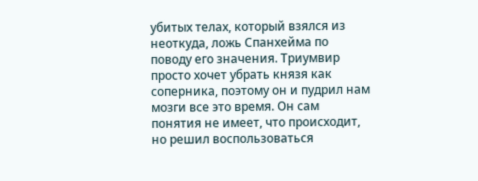убитых телах, который взялся из неоткуда, ложь Спанхейма по поводу его значения. Триумвир просто хочет убрать князя как соперника, поэтому он и пудрил нам мозги все это время. Он сам понятия не имеет, что происходит, но решил воспользоваться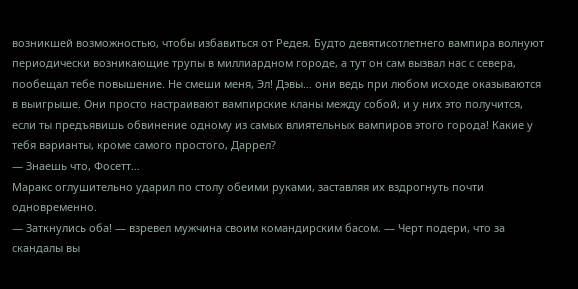возникшей возможностью, чтобы избавиться от Редея. Будто девятисотлетнего вампира волнуют периодически возникающие трупы в миллиардном городе, а тут он сам вызвал нас с севера, пообещал тебе повышение. Не смеши меня, Эл! Дэвы… они ведь при любом исходе оказываются в выигрыше. Они просто настраивают вампирские кланы между собой, и у них это получится, если ты предъявишь обвинение одному из самых влиятельных вампиров этого города! Какие у тебя варианты, кроме самого простого, Даррел?
— Знаешь что, Фосетт…
Маракс оглушительно ударил по столу обеими руками, заставляя их вздрогнуть почти одновременно.
— Заткнулись оба! — взревел мужчина своим командирским басом. — Черт подери, что за скандалы вы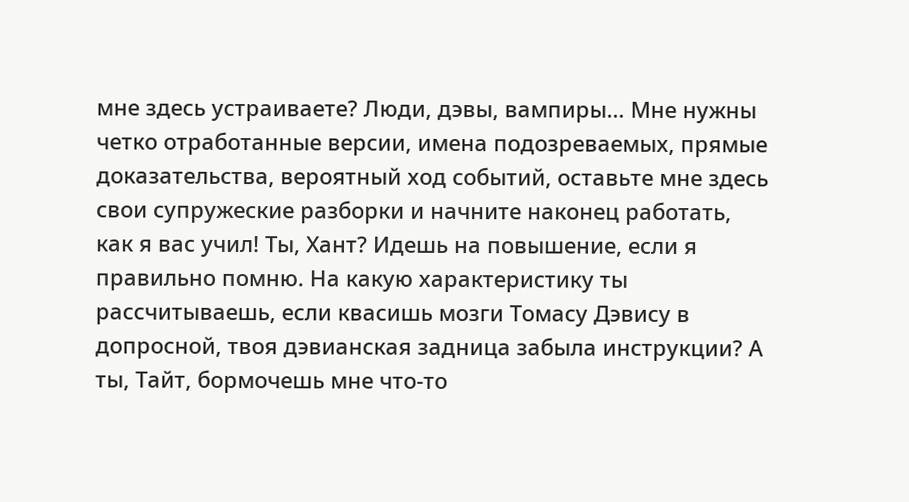мне здесь устраиваете? Люди, дэвы, вампиры… Мне нужны четко отработанные версии, имена подозреваемых, прямые доказательства, вероятный ход событий, оставьте мне здесь свои супружеские разборки и начните наконец работать, как я вас учил! Ты, Хант? Идешь на повышение, если я правильно помню. На какую характеристику ты рассчитываешь, если квасишь мозги Томасу Дэвису в допросной, твоя дэвианская задница забыла инструкции? А ты, Тайт, бормочешь мне что-то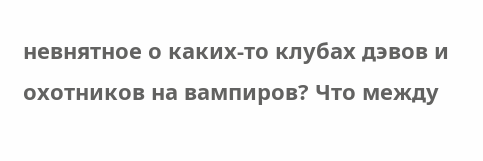невнятное о каких-то клубах дэвов и охотников на вампиров? Что между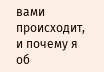вами происходит, и почему я об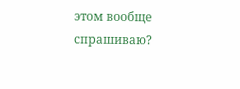этом вообще спрашиваю?